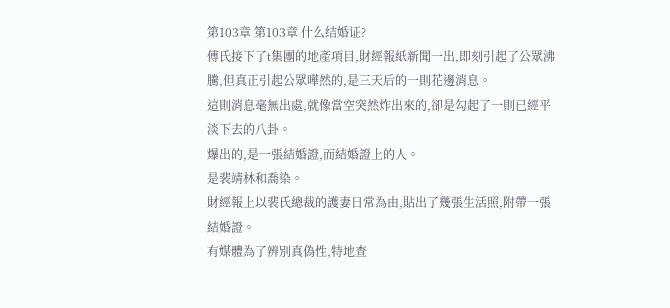第103章 第103章 什么结婚证?
傅氏接下了t集團的地產項目,財經報紙新聞一出,即刻引起了公眾沸騰,但真正引起公眾嘩然的,是三天后的一則花邊消息。
這則消息毫無出處,就像當空突然炸出來的,卻是勾起了一則已經平淡下去的八卦。
爆出的,是一張結婚證,而結婚證上的人。
是裴靖林和喬染。
財經報上以裴氏總裁的護妻日常為由,貼出了幾張生活照,附帶一張結婚證。
有媒體為了辨別真偽性,特地查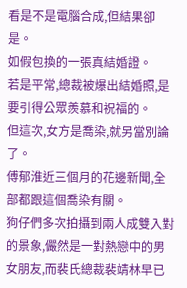看是不是電腦合成,但結果卻是。
如假包換的一張真結婚證。
若是平常,總裁被爆出結婚照,是要引得公眾羨慕和祝福的。
但這次,女方是喬染,就另當別論了。
傅郁淮近三個月的花邊新聞,全部都跟這個喬染有關。
狗仔們多次拍攝到兩人成雙入對的景象,儼然是一對熱戀中的男女朋友,而裴氏總裁裴靖林早已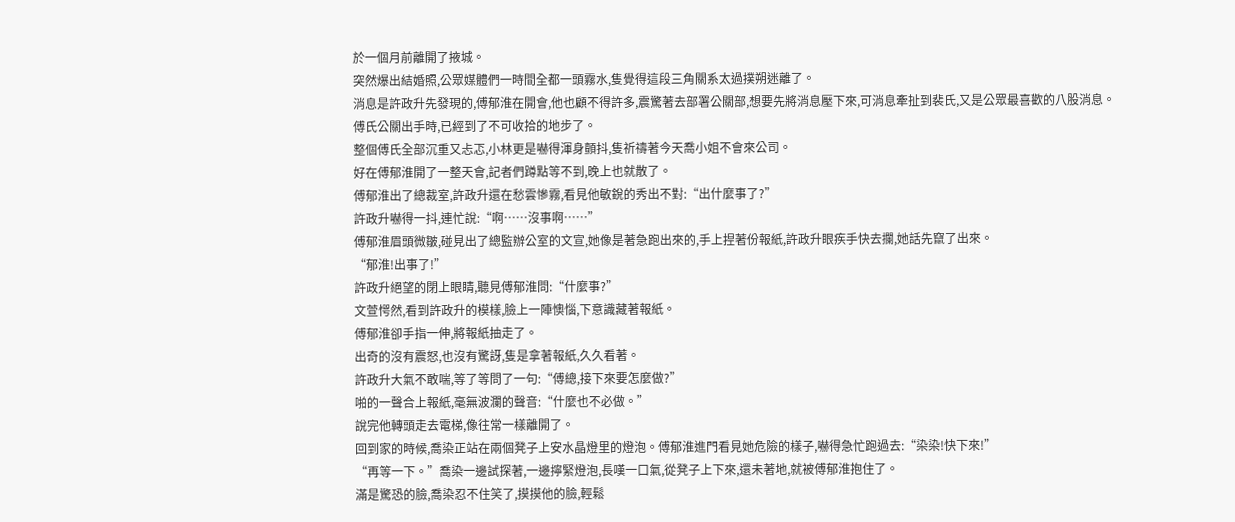於一個月前離開了掖城。
突然爆出結婚照,公眾媒體們一時間全都一頭霧水,隻覺得這段三角關系太過撲朔迷離了。
消息是許政升先發現的,傅郁淮在開會,他也顧不得許多,震驚著去部署公關部,想要先將消息壓下來,可消息牽扯到裴氏,又是公眾最喜歡的八股消息。
傅氏公關出手時,已經到了不可收拾的地步了。
整個傅氏全部沉重又忐忑,小林更是嚇得渾身顫抖,隻祈禱著今天喬小姐不會來公司。
好在傅郁淮開了一整天會,記者們蹲點等不到,晚上也就散了。
傅郁淮出了總裁室,許政升還在愁雲慘霧,看見他敏銳的秀出不對:“出什麼事了?”
許政升嚇得一抖,連忙說:“啊……沒事啊……”
傅郁淮眉頭微皺,碰見出了總監辦公室的文宣,她像是著急跑出來的,手上捏著份報紙,許政升眼疾手快去攔,她話先竄了出來。
“郁淮!出事了!”
許政升絕望的閉上眼睛,聽見傅郁淮問:“什麼事?”
文萱愕然,看到許政升的模樣,臉上一陣懊惱,下意識藏著報紙。
傅郁淮卻手指一伸,將報紙抽走了。
出奇的沒有震怒,也沒有驚訝,隻是拿著報紙,久久看著。
許政升大氣不敢喘,等了等問了一句:“傅總,接下來要怎麼做?”
啪的一聲合上報紙,毫無波瀾的聲音:“什麼也不必做。”
說完他轉頭走去電梯,像往常一樣離開了。
回到家的時候,喬染正站在兩個凳子上安水晶燈里的燈泡。傅郁淮進門看見她危險的樣子,嚇得急忙跑過去:“染染!快下來!”
“再等一下。”喬染一邊試探著,一邊擰緊燈泡,長嘆一口氣,從凳子上下來,還未著地,就被傅郁淮抱住了。
滿是驚恐的臉,喬染忍不住笑了,摸摸他的臉,輕鬆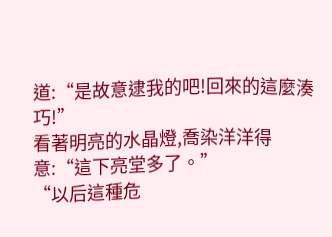道:“是故意逮我的吧!回來的這麼湊巧!”
看著明亮的水晶燈,喬染洋洋得意:“這下亮堂多了。”
“以后這種危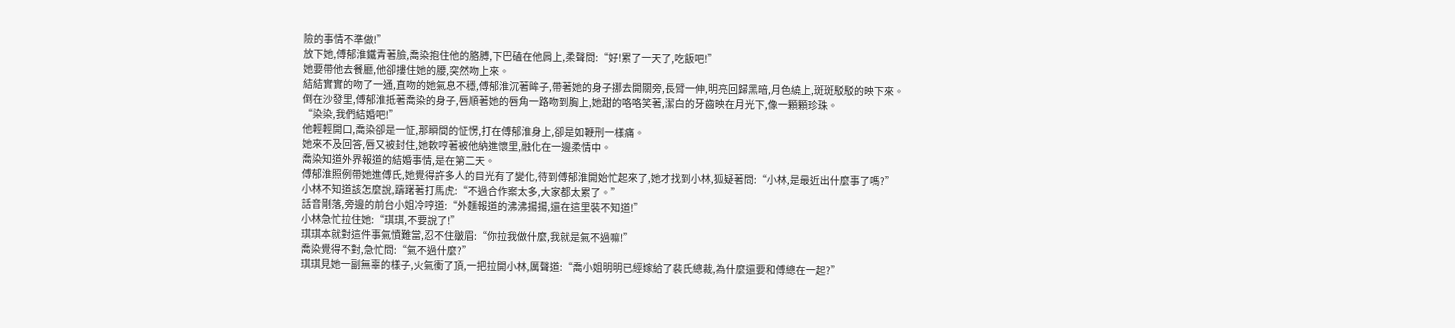險的事情不準做!”
放下她,傅郁淮鐵青著臉,喬染抱住他的胳膊,下巴磕在他肩上,柔聲問:“好!累了一天了,吃飯吧!”
她要帶他去餐廳,他卻摟住她的腰,突然吻上來。
結結實實的吻了一通,直吻的她氣息不穩,傅郁淮沉著眸子,帶著她的身子挪去開關旁,長臂一伸,明亮回歸黑暗,月色繞上,斑斑駁駁的映下來。
倒在沙發里,傅郁淮抵著喬染的身子,唇順著她的唇角一路吻到胸上,她甜的咯咯笑著,潔白的牙齒映在月光下,像一顆顆珍珠。
“染染,我們結婚吧!”
他輕輕開口,喬染卻是一怔,那瞬間的怔愣,打在傅郁淮身上,卻是如鞭刑一樣痛。
她來不及回答,唇又被封住,她軟哼著被他納進懷里,融化在一邊柔情中。
喬染知道外界報道的結婚事情,是在第二天。
傅郁淮照例帶她進傅氏,她覺得許多人的目光有了變化,待到傅郁淮開始忙起來了,她才找到小林,狐疑著問:“小林,是最近出什麼事了嗎?”
小林不知道該怎麼說,躊躇著打馬虎:“不過合作案太多,大家都太累了。”
話音剛落,旁邊的前台小姐冷哼道:“外麵報道的沸沸揚揚,還在這里裝不知道!”
小林急忙拉住她:“琪琪,不要說了!”
琪琪本就對這件事氣憤難當,忍不住皺眉:“你拉我做什麼,我就是氣不過嘛!”
喬染覺得不對,急忙問:“氣不過什麼?”
琪琪見她一副無辜的樣子,火氣衝了頂,一把拉開小林,厲聲道:“喬小姐明明已經嫁給了裴氏總裁,為什麼還要和傅總在一起?”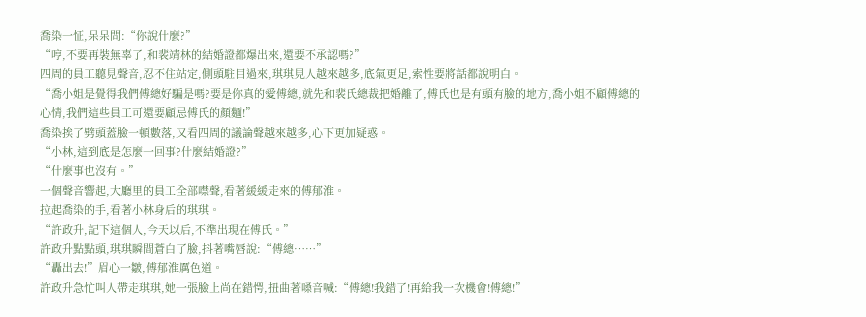喬染一怔,呆呆問:“你說什麼?”
“哼,不要再裝無辜了,和裴靖林的結婚證都爆出來,還要不承認嗎?”
四周的員工聽見聲音,忍不住站定,側頭駐目過來,琪琪見人越來越多,底氣更足,索性要將話都說明白。
“喬小姐是覺得我們傅總好騙是嗎?要是你真的愛傅總,就先和裴氏總裁把婚離了,傅氏也是有頭有臉的地方,喬小姐不顧傅總的心情,我們這些員工可還要顧忌傅氏的顏麵!”
喬染挨了劈頭蓋臉一頓數落,又看四周的議論聲越來越多,心下更加疑惑。
“小林,這到底是怎麼一回事?什麼結婚證?”
“什麼事也沒有。”
一個聲音響起,大廳里的員工全部噤聲,看著緩緩走來的傅郁淮。
拉起喬染的手,看著小林身后的琪琪。
“許政升,記下這個人,今天以后,不準出現在傅氏。”
許政升點點頭,琪琪瞬間蒼白了臉,抖著嘴唇說:“傅總……”
“轟出去!”眉心一皺,傅郁淮厲色道。
許政升急忙叫人帶走琪琪,她一張臉上尚在錯愕,扭曲著嗓音喊:“傅總!我錯了!再給我一次機會!傅總!”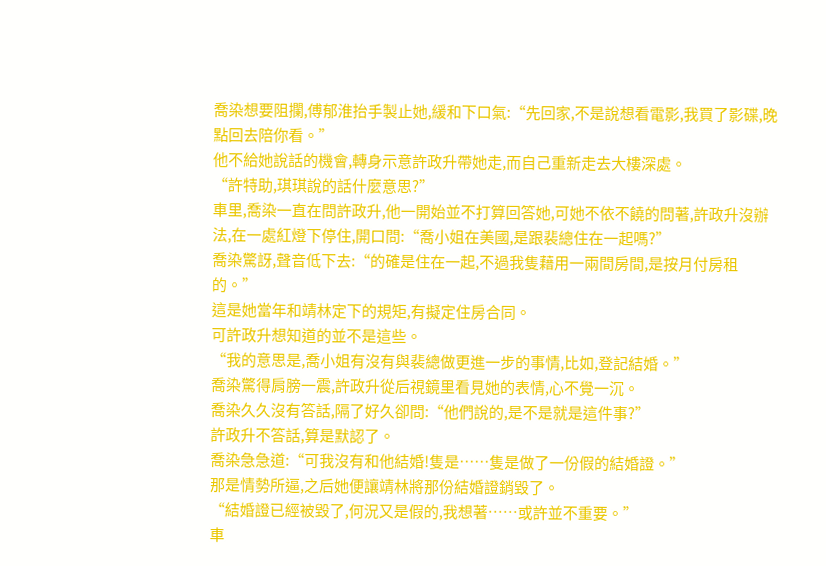喬染想要阻攔,傅郁淮抬手製止她,緩和下口氣:“先回家,不是說想看電影,我買了影碟,晚點回去陪你看。”
他不給她說話的機會,轉身示意許政升帶她走,而自己重新走去大樓深處。
“許特助,琪琪說的話什麼意思?”
車里,喬染一直在問許政升,他一開始並不打算回答她,可她不依不饒的問著,許政升沒辦法,在一處紅燈下停住,開口問:“喬小姐在美國,是跟裴總住在一起嗎?”
喬染驚訝,聲音低下去:“的確是住在一起,不過我隻藉用一兩間房間,是按月付房租的。”
這是她當年和靖林定下的規矩,有擬定住房合同。
可許政升想知道的並不是這些。
“我的意思是,喬小姐有沒有與裴總做更進一步的事情,比如,登記結婚。”
喬染驚得肩膀一震,許政升從后視鏡里看見她的表情,心不覺一沉。
喬染久久沒有答話,隔了好久卻問:“他們說的,是不是就是這件事?”
許政升不答話,算是默認了。
喬染急急道:“可我沒有和他結婚!隻是……隻是做了一份假的結婚證。”
那是情勢所逼,之后她便讓靖林將那份結婚證銷毀了。
“結婚證已經被毀了,何況又是假的,我想著……或許並不重要。”
車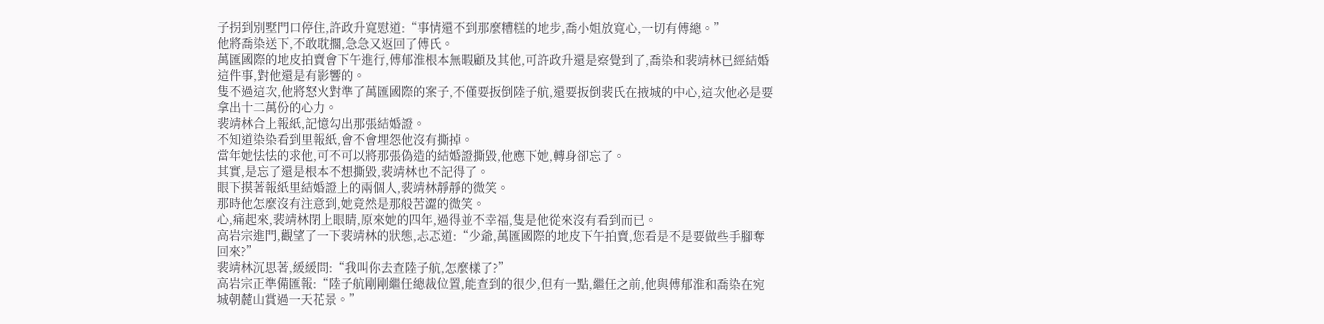子拐到別墅門口停住,許政升寬慰道:“事情還不到那麼糟糕的地步,喬小姐放寬心,一切有傅總。”
他將喬染送下,不敢耽擱,急急又返回了傅氏。
萬匯國際的地皮拍賣會下午進行,傅郁淮根本無暇顧及其他,可許政升還是察覺到了,喬染和裴靖林已經結婚這件事,對他還是有影響的。
隻不過這次,他將怒火對準了萬匯國際的案子,不僅要扳倒陸子航,還要扳倒裴氏在掖城的中心,這次他必是要拿出十二萬份的心力。
裴靖林合上報紙,記憶勾出那張結婚證。
不知道染染看到里報紙,會不會埋怨他沒有撕掉。
當年她怯怯的求他,可不可以將那張偽造的結婚證撕毀,他應下她,轉身卻忘了。
其實,是忘了還是根本不想撕毀,裴靖林也不記得了。
眼下摸著報紙里結婚證上的兩個人,裴靖林靜靜的微笑。
那時他怎麼沒有注意到,她竟然是那般苦澀的微笑。
心,痛起來,裴靖林閉上眼睛,原來她的四年,過得並不幸福,隻是他從來沒有看到而已。
高岩宗進門,觀望了一下裴靖林的狀態,忐忑道:“少爺,萬匯國際的地皮下午拍賣,您看是不是要做些手腳奪回來?”
裴靖林沉思著,緩緩問:“我叫你去查陸子航,怎麼樣了?”
高岩宗正準備匯報:“陸子航剛剛繼任總裁位置,能查到的很少,但有一點,繼任之前,他與傅郁淮和喬染在宛城朝麓山賞過一天花景。”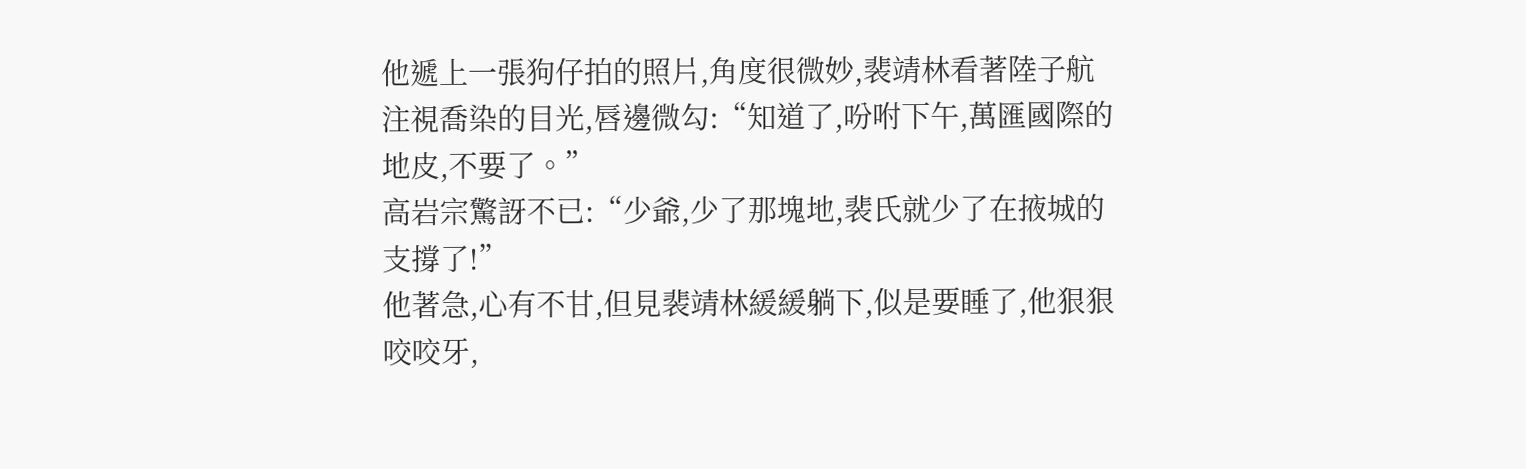他遞上一張狗仔拍的照片,角度很微妙,裴靖林看著陸子航注視喬染的目光,唇邊微勾:“知道了,吩咐下午,萬匯國際的地皮,不要了。”
高岩宗驚訝不已:“少爺,少了那塊地,裴氏就少了在掖城的支撐了!”
他著急,心有不甘,但見裴靖林緩緩躺下,似是要睡了,他狠狠咬咬牙,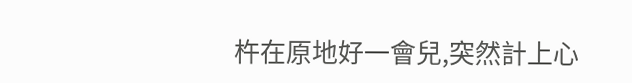杵在原地好一會兒,突然計上心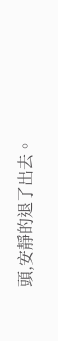頭,安靜的退了出去。